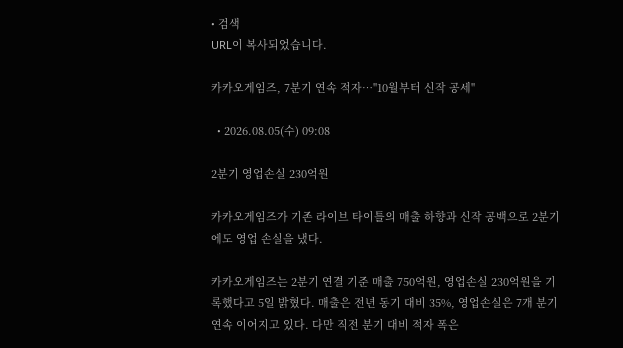• 검색
URL이 복사되었습니다.

카카오게임즈, 7분기 연속 적자…"10월부터 신작 공세"

  • 2026.08.05(수) 09:08

2분기 영업손실 230억원

카카오게임즈가 기존 라이브 타이틀의 매출 하향과 신작 공백으로 2분기에도 영업 손실을 냈다.

카카오게임즈는 2분기 연결 기준 매출 750억원, 영업손실 230억원을 기록했다고 5일 밝혔다. 매출은 전년 동기 대비 35%, 영업손실은 7개 분기 연속 이어지고 있다. 다만 직전 분기 대비 적자 폭은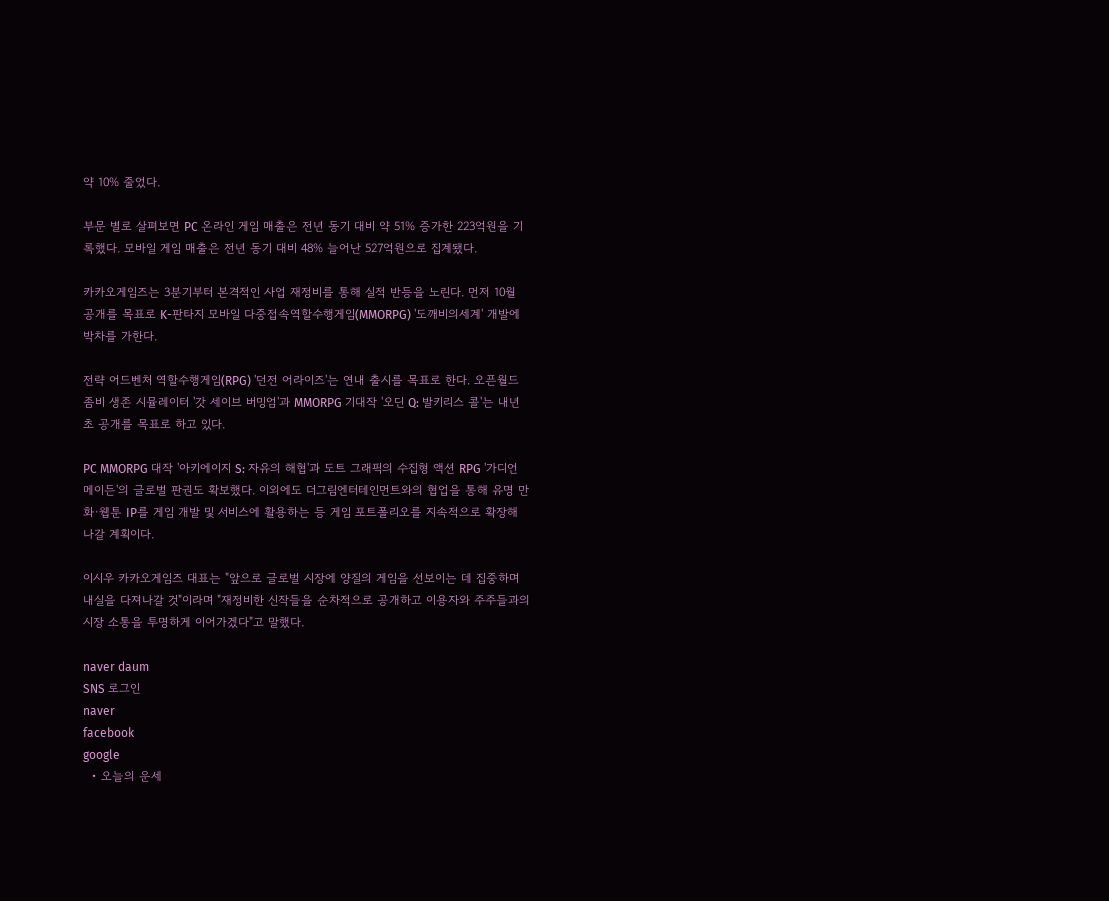약 10% 줄었다.

부문 별로 살펴보면 PC 온라인 게임 매출은 전년 동기 대비 약 51% 증가한 223억원을 기록했다. 모바일 게임 매출은 전년 동기 대비 48% 늘어난 527억원으로 집계됐다.

카카오게임즈는 3분기부터 본격적인 사업 재정비를 통해 실적 반등을 노린다. 먼저 10월 공개를 목표로 K-판타지 모바일 다중접속역할수행게임(MMORPG) '도깨비의세계' 개발에 박차를 가한다.

전략 어드벤처 역할수행게임(RPG) '던전 어라이즈'는 연내 출시를 목표로 한다. 오픈월드 좀비 생존 시뮬레이터 '갓 세이브 버밍엄'과 MMORPG 기대작 '오딘 Q: 발키리스 콜'는 내년 초 공개를 목표로 하고 있다.

PC MMORPG 대작 '아키에이지 S: 자유의 해협'과 도트 그래픽의 수집형 액션 RPG '가디언 메이든'의 글로벌 판권도 확보했다. 이외에도 더그림엔터테인먼트와의 협업을 통해 유명 만화·웹툰 IP를 게임 개발 및 서비스에 활용하는 등 게임 포트폴리오를 지속적으로 확장해 나갈 계획이다.

이시우 카카오게임즈 대표는 "앞으로 글로벌 시장에 양질의 게임을 선보이는 데 집중하며 내실을 다져나갈 것"이라며 "재정비한 신작들을 순차적으로 공개하고 이용자와 주주들과의 시장 소통을 투명하게 이어가겠다"고 말했다.

naver daum
SNS 로그인
naver
facebook
google
  • 오늘의 운세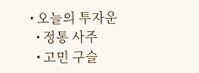• 오늘의 투자운
  • 정통 사주
  • 고민 구슬